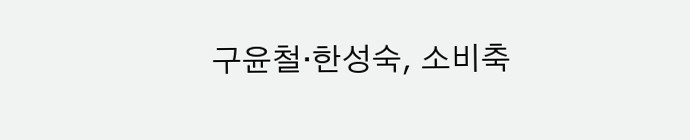구윤철·한성숙, 소비축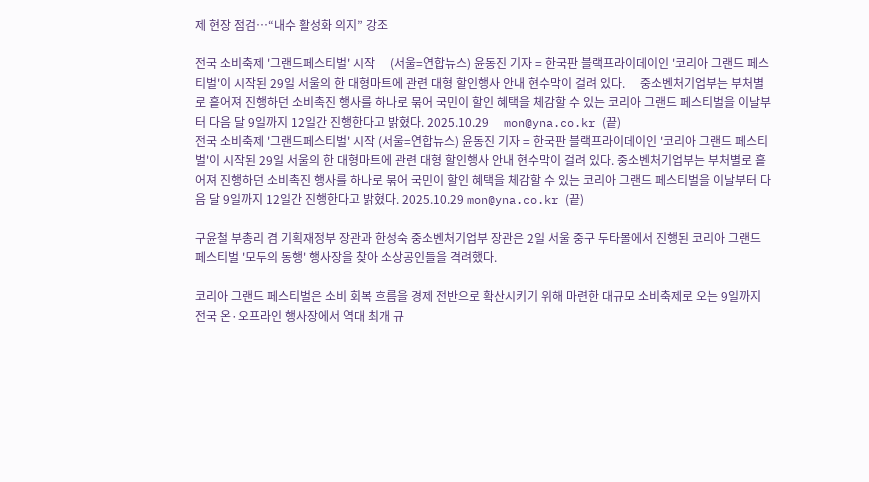제 현장 점검…“내수 활성화 의지” 강조

전국 소비축제 '그랜드페스티벌' 시작     (서울=연합뉴스) 윤동진 기자 = 한국판 블랙프라이데이인 '코리아 그랜드 페스티벌'이 시작된 29일 서울의 한 대형마트에 관련 대형 할인행사 안내 현수막이 걸려 있다.     중소벤처기업부는 부처별로 흩어져 진행하던 소비촉진 행사를 하나로 묶어 국민이 할인 혜택을 체감할 수 있는 코리아 그랜드 페스티벌을 이날부터 다음 달 9일까지 12일간 진행한다고 밝혔다. 2025.10.29     mon@yna.co.kr (끝)
전국 소비축제 '그랜드페스티벌' 시작 (서울=연합뉴스) 윤동진 기자 = 한국판 블랙프라이데이인 '코리아 그랜드 페스티벌'이 시작된 29일 서울의 한 대형마트에 관련 대형 할인행사 안내 현수막이 걸려 있다. 중소벤처기업부는 부처별로 흩어져 진행하던 소비촉진 행사를 하나로 묶어 국민이 할인 혜택을 체감할 수 있는 코리아 그랜드 페스티벌을 이날부터 다음 달 9일까지 12일간 진행한다고 밝혔다. 2025.10.29 mon@yna.co.kr (끝)

구윤철 부총리 겸 기획재정부 장관과 한성숙 중소벤처기업부 장관은 2일 서울 중구 두타몰에서 진행된 코리아 그랜드 페스티벌 '모두의 동행' 행사장을 찾아 소상공인들을 격려했다.

코리아 그랜드 페스티벌은 소비 회복 흐름을 경제 전반으로 확산시키기 위해 마련한 대규모 소비축제로 오는 9일까지 전국 온·오프라인 행사장에서 역대 최개 규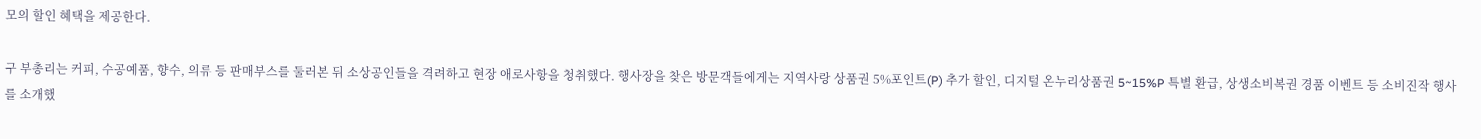모의 할인 혜택을 제공한다.

구 부총리는 커피, 수공예품, 향수, 의류 등 판매부스를 둘러본 뒤 소상공인들을 격려하고 현장 애로사항을 청취했다. 행사장을 찾은 방문객들에게는 지역사랑 상품권 5%포인트(P) 추가 할인, 디지털 온누리상품권 5~15%P 특별 환급, 상생소비복권 경품 이벤트 등 소비진작 행사를 소개했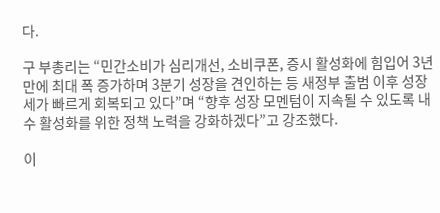다.

구 부총리는 “민간소비가 심리개선, 소비쿠폰, 증시 활성화에 힘입어 3년 만에 최대 폭 증가하며 3분기 성장을 견인하는 등 새정부 출범 이후 성장세가 빠르게 회복되고 있다”며 “향후 성장 모멘텀이 지속될 수 있도록 내수 활성화를 위한 정책 노력을 강화하겠다”고 강조했다.

이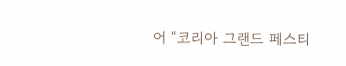어 “코리아 그랜드 페스티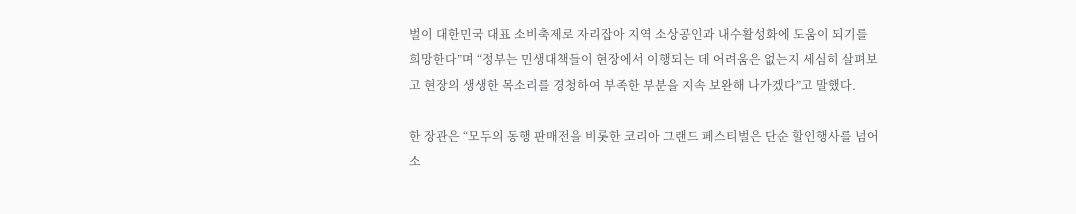벌이 대한민국 대표 소비축제로 자리잡아 지역 소상공인과 내수활성화에 도움이 되기를 희망한다”며 “정부는 민생대책들이 현장에서 이행되는 데 어려움은 없는지 세심히 살펴보고 현장의 생생한 목소리를 경청하여 부족한 부분을 지속 보완해 나가겠다”고 말했다.

한 장관은 “모두의 동행 판매전을 비롯한 코리아 그랜드 페스티벌은 단순 할인행사를 넘어 소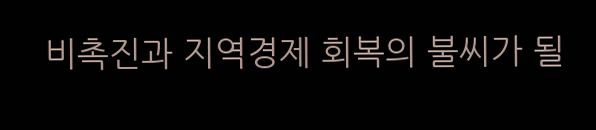비촉진과 지역경제 회복의 불씨가 될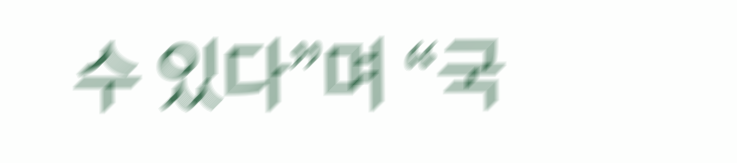수 있다”며 “국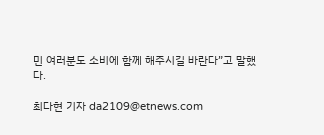민 여러분도 소비에 함께 해주시길 바란다”고 말했다.

최다현 기자 da2109@etnews.com